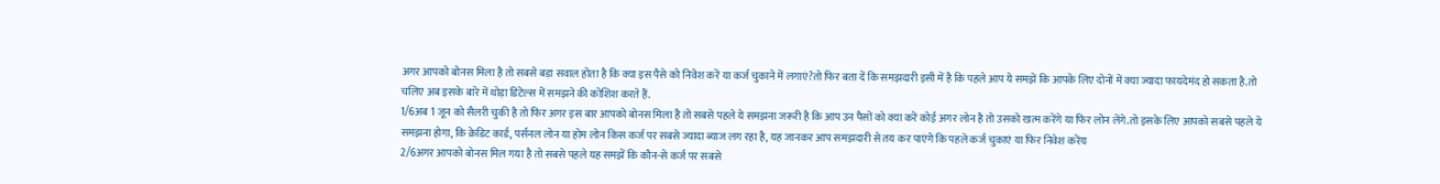अगर आपको बोनस मिला है तो सबसे बड़ा सवाल होता है कि क्या इस पैसे को निवेश करें या कर्ज चुकाने में लगाएं?तो फिर बता दें कि समझदारी इसी में है कि पहले आप ये समझें कि आपके लिए दोनों में क्या ज्यादा फायदेमंद हो सकता है.तो चलिए अब इसके बारे में थोड़ा डिटेल्स में समझने की कोशिश करते हैं.
1/6अब 1 जून को सैलरी चुकी है तो फिर अगर इस बार आपको बोनस मिला है तो सबसे पहले ये समझना जरूरी है कि आप उन पैसों को क्या करें कोई अगर लोन है तो उसको खत्म करेंगे या फिर लोन लेंगे.तो इसके लिए आपको सबसे पहले ये समझना होगा, कि क्रेडिट कार्ड, पर्सनल लोन या होम लोन किस कर्ज पर सबसे ज्यादा ब्याज लग रहा है, यह जानकर आप समझदारी से तय कर पाएंगे कि पहले कर्ज चुकाएं या फिर निवेश करेंय
2/6अगर आपको बोनस मिल गया है तो सबसे पहले यह समझें कि कौन-से कर्ज पर सबसे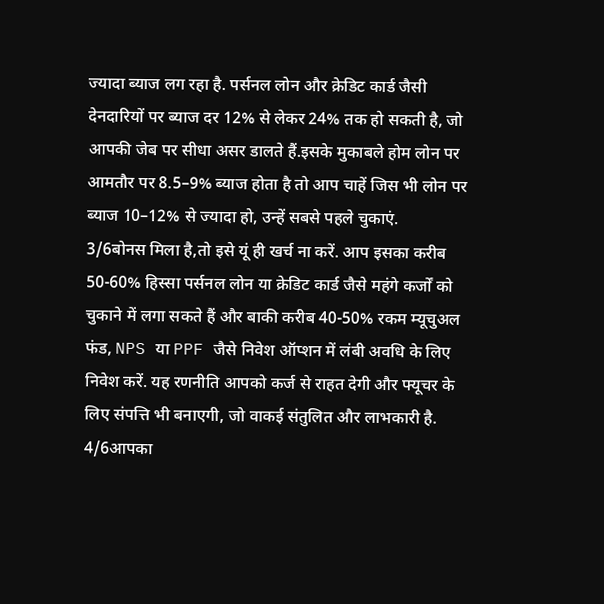ज्यादा ब्याज लग रहा है. पर्सनल लोन और क्रेडिट कार्ड जैसी देनदारियों पर ब्याज दर 12% से लेकर 24% तक हो सकती है, जो आपकी जेब पर सीधा असर डालते हैं.इसके मुकाबले होम लोन पर आमतौर पर 8.5–9% ब्याज होता है तो आप चाहें जिस भी लोन पर ब्याज 10–12% से ज्यादा हो, उन्हें सबसे पहले चुकाएं.
3/6बोनस मिला है,तो इसे यूं ही खर्च ना करें. आप इसका करीब 50-60% हिस्सा पर्सनल लोन या क्रेडिट कार्ड जैसे महंगे कर्जों को चुकाने में लगा सकते हैं और बाकी करीब 40-50% रकम म्यूचुअल फंड, NPS या PPF जैसे निवेश ऑप्शन में लंबी अवधि के लिए निवेश करें. यह रणनीति आपको कर्ज से राहत देगी और फ्यूचर के लिए संपत्ति भी बनाएगी, जो वाकई संतुलित और लाभकारी है.
4/6आपका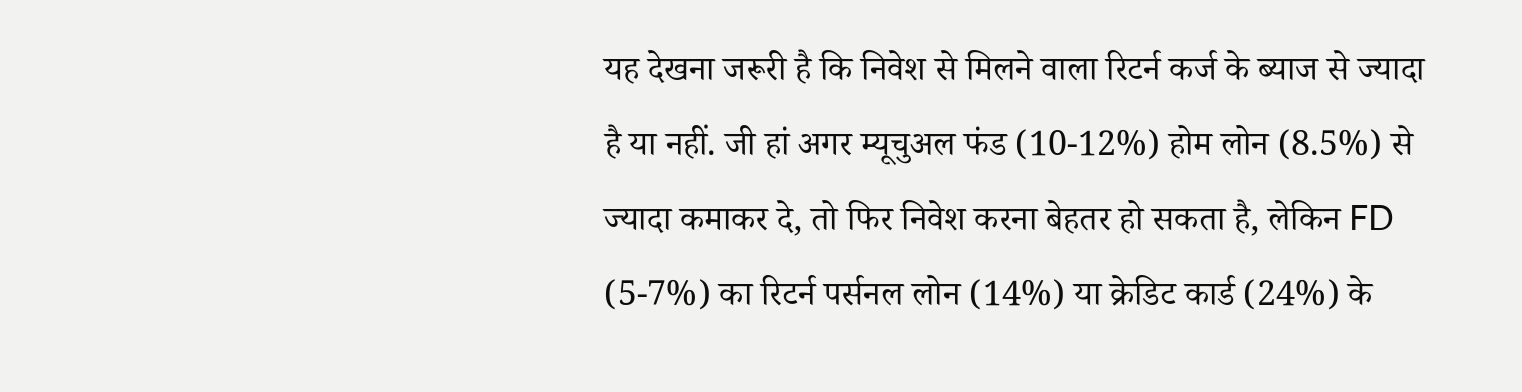यह देखना जरूरी है कि निवेश से मिलने वाला रिटर्न कर्ज के ब्याज से ज्यादा है या नहीं. जी हां अगर म्यूचुअल फंड (10-12%) होम लोन (8.5%) से ज्यादा कमाकर दे, तो फिर निवेश करना बेहतर हो सकता है, लेकिन FD (5-7%) का रिटर्न पर्सनल लोन (14%) या क्रेडिट कार्ड (24%) के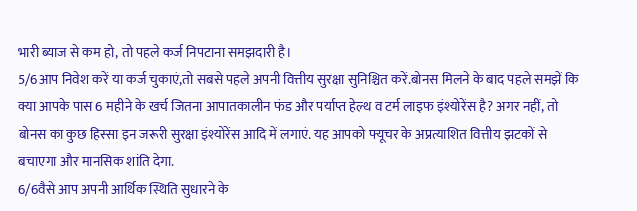भारी ब्याज से कम हो, तो पहले कर्ज निपटाना समझदारी है।
5/6आप निवेश करें या कर्ज चुकाएं,तो सबसे पहले अपनी वित्तीय सुरक्षा सुनिश्चित करें.बोनस मिलने के बाद पहले समझें कि क्या आपके पास 6 महीने के खर्च जितना आपातकालीन फंड और पर्याप्त हेल्थ व टर्म लाइफ इंश्योरेंस है? अगर नहीं, तो बोनस का कुछ हिस्सा इन जरूरी सुरक्षा इंश्योरेंस आदि में लगाएं. यह आपको फ्यूचर के अप्रत्याशित वित्तीय झटकों से बचाएगा और मानसिक शांति देगा.
6/6वैसे आप अपनी आर्थिक स्थिति सुधारने के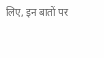लिए, इन बातों पर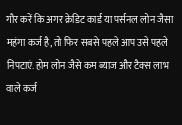गौर करें कि अगर क्रेडिट कार्ड या पर्सनल लोन जैसा महंगा कर्ज है, तो फिर सबसे पहले आप उसे पहले निपटाएं. होम लोन जैसे कम ब्याज और टैक्स लाभ वाले कर्ज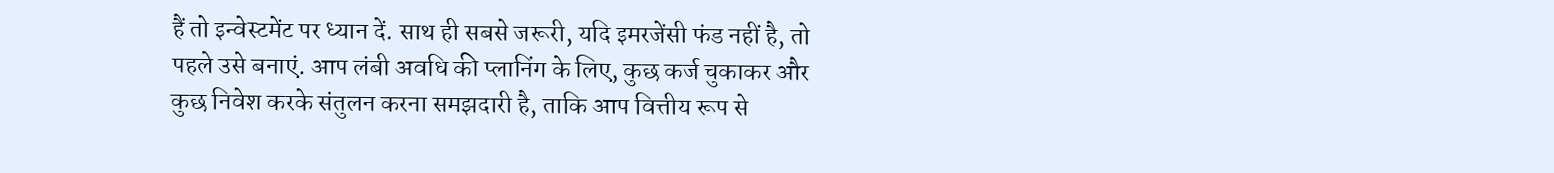हैं तो इन्वेस्टमेंट पर ध्यान दें. साथ ही सबसे जरूरी, यदि इमरजेंसी फंड नहीं है, तो पहले उसे बनाएं. आप लंबी अवधि की प्लानिंग के लिए, कुछ कर्ज चुकाकर और कुछ निवेश करके संतुलन करना समझदारी है, ताकि आप वित्तीय रूप से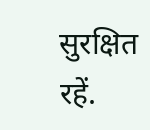सुरक्षित रहें.